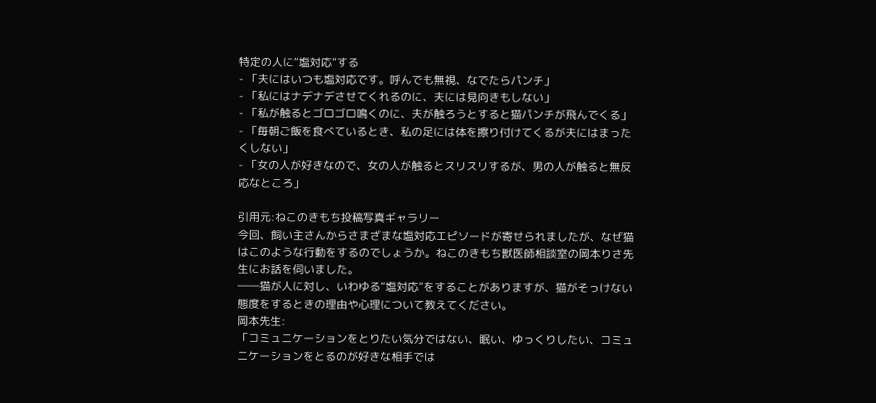特定の人に“塩対応”する
- 「夫にはいつも塩対応です。呼んでも無視、なでたらパンチ」
- 「私にはナデナデさせてくれるのに、夫には見向きもしない」
- 「私が触るとゴロゴロ鳴くのに、夫が触ろうとすると猫パンチが飛んでくる」
- 「毎朝ご飯を食べているとき、私の足には体を擦り付けてくるが夫にはまったくしない」
- 「女の人が好きなので、女の人が触るとスリスリするが、男の人が触ると無反応なところ」

引用元:ねこのきもち投稿写真ギャラリー
今回、飼い主さんからさまざまな塩対応エピソードが寄せられましたが、なぜ猫はこのような行動をするのでしょうか。ねこのきもち獣医師相談室の岡本りさ先生にお話を伺いました。
――猫が人に対し、いわゆる“塩対応”をすることがありますが、猫がそっけない態度をするときの理由や心理について教えてください。
岡本先生:
「コミュニケーションをとりたい気分ではない、眠い、ゆっくりしたい、コミュニケーションをとるのが好きな相手では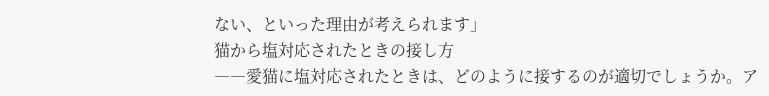ない、といった理由が考えられます」
猫から塩対応されたときの接し方
――愛猫に塩対応されたときは、どのように接するのが適切でしょうか。ア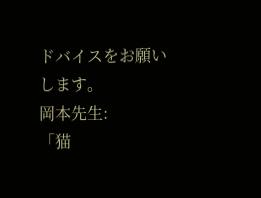ドバイスをお願いします。
岡本先生:
「猫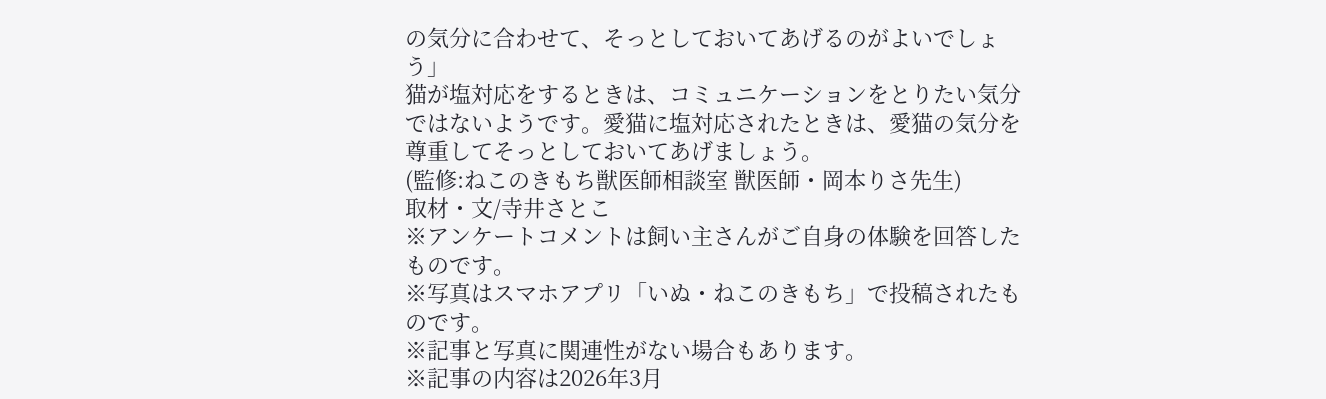の気分に合わせて、そっとしておいてあげるのがよいでしょう」
猫が塩対応をするときは、コミュニケーションをとりたい気分ではないようです。愛猫に塩対応されたときは、愛猫の気分を尊重してそっとしておいてあげましょう。
(監修:ねこのきもち獣医師相談室 獣医師・岡本りさ先生)
取材・文/寺井さとこ
※アンケートコメントは飼い主さんがご自身の体験を回答したものです。
※写真はスマホアプリ「いぬ・ねこのきもち」で投稿されたものです。
※記事と写真に関連性がない場合もあります。
※記事の内容は2026年3月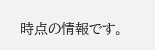時点の情報です。